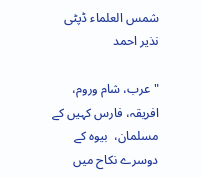شمس العلماء ڈپٹی نذیر احمد

"عرب، شام وروم، افریقہ، فارس کہیں کے مسلمان،  بیوہ کے دوسرے نکاح میں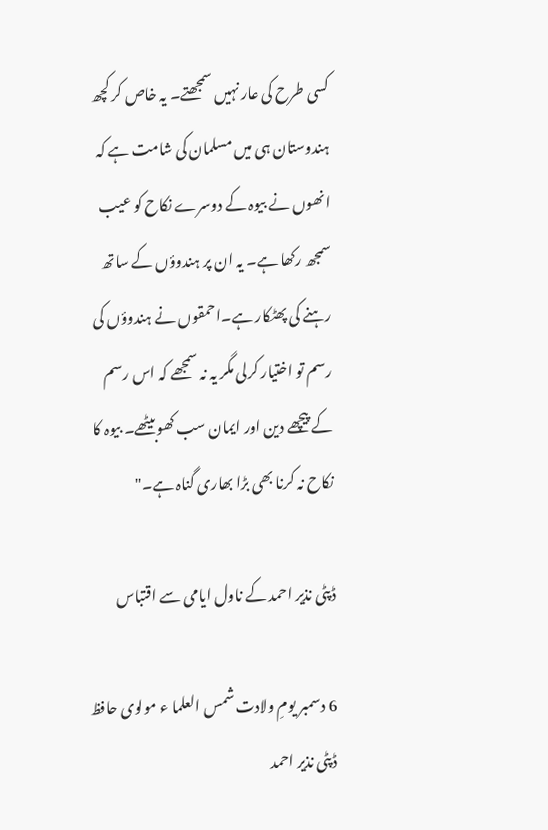کسی طرح کی عار نہیں سمجھتے۔ یہ خاص کر کچھ ہندوستان ہی میں مسلمان کی شامت ہے کہ انھوں نے بیوہ کے دوسرے نکاح کو عیب سمجھ رکھا ہے۔ یہ ان پر ہندوؤں کے ساتھ رہنے کی پھٹکار ہے۔احمقوں نے ہندوؤں کی رسم تو اختیار کرلی مگر یہ نہ سمجھے کہ اس رسم کے پیچھے دین اور ایمان سب کھوبیٹھے۔ بیوہ کا نکاح نہ کرنا بھی بڑا بھاری گناہ ہے۔"

ڈپٹی نذیر احمد کے ناول ایامی سے اقتباس

6 دسمبر یومِ ولادت شمس العلما ء مولوی حافظ ڈپٹی نذیر احمد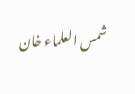شمس العلماء خان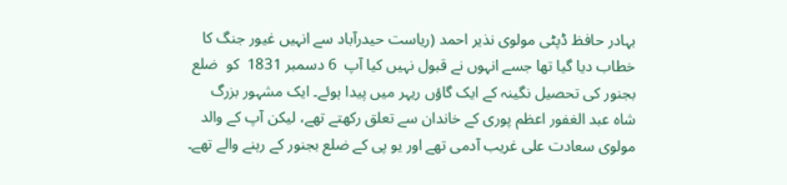بہادر حافظ ڈپٹی مولوی نذیر احمد (ریاست حیدرآباد سے انہیں غیور جنگ کا خطاب دیا گیا تھا جسے انہوں نے قبول نہیں کیا آپ  6 دسمبر 1831  کو  ضلع بجنور کی تحصیل نگینہ کے ایک گاؤں ریہر میں پیدا ہوئے۔ ایک مشہور بزرگ شاہ عبد الغفور اعظم پوری کے خاندان سے تعلق رکھتے تھے، لیکن آپ کے والد مولوی سعادت علی غریب آدمی تھے اور یو پی کے ضلع بجنور کے رہنے والے تھے۔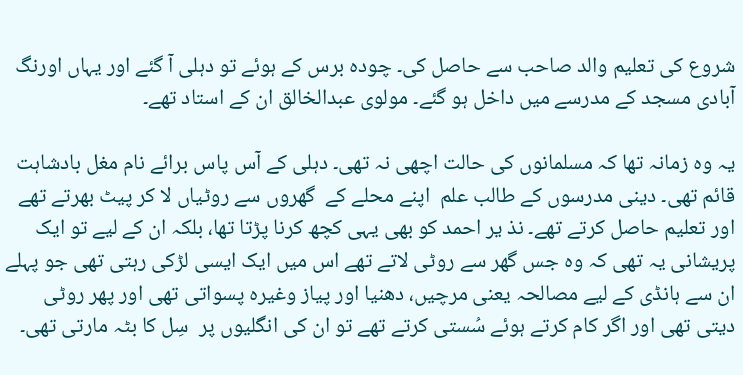شروع کی تعلیم والد صاحب سے حاصل کی۔ چودہ برس کے ہوئے تو دہلی آ گئے اور یہاں اورنگ آبادی مسجد کے مدرسے میں داخل ہو گئے۔ مولوی عبدالخالق ان کے استاد تھے۔

یہ وہ زمانہ تھا کہ مسلمانوں کی حالت اچھی نہ تھی۔ دہلی کے آس پاس برائے نام مغل بادشاہت قائم تھی۔ دینی مدرسوں کے طالب علم  اپنے محلے کے  گھروں سے روٹیاں لا کر پیٹ بھرتے تھے اور تعلیم حاصل کرتے تھے۔ نذ یر احمد کو بھی یہی کچھ کرنا پڑتا تھا، بلکہ ان کے لیے تو ایک پریشانی یہ تھی کہ وہ جس گھر سے روٹی لاتے تھے اس میں ایک ایسی لڑکی رہتی تھی جو پہلے ان سے ہانڈی کے لیے مصالحہ یعنی مرچیں، دھنیا اور پیاز وغیرہ پسواتی تھی اور پھر روٹی دیتی تھی اور اگر کام کرتے ہوئے سُستی کرتے تھے تو ان کی انگلیوں پر  سِل کا بٹہ مارتی تھی۔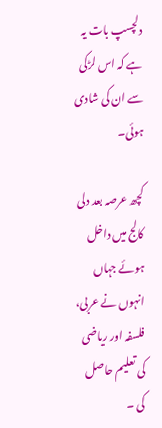دلچسپ بات یہ ہے کہ اس لڑکی سے ان کی شادی ہوئی۔

کچھ عرصہ بعد دلی کالج میں داخل ہوئے جہاں انہوں نے عربی، فلسفہ اور ریاضی کی تعلیم حاصل کی ۔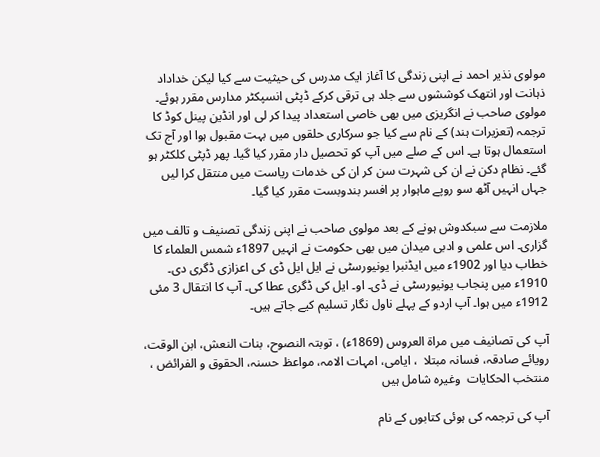مولوی نذیر احمد نے اپنی زندگی کا آغاز ایک مدرس کی حیثیت سے کیا لیکن خداداد ذہانت اور انتھک کوششوں سے جلد ہی ترقی کرکے ڈپٹی انسپکٹر مدارس مقرر ہوئے۔ مولوی صاحب نے انگریزی میں بھی خاصی استعداد پیدا کر لی اور انڈین پینل کوڈ کا ترجمہ (تعزیرات ہند) کے نام سے کیا جو سرکاری حلقوں میں بہت مقبول ہوا اور آج تک استعمال ہوتا ہے۔ اس کے صلے میں آپ کو تحصیل دار مقرر کیا گیا۔ پھر ڈپٹی کلکٹر ہو گئے۔ نظام دکن نے ان کی شہرت سن کر ان کی خدمات ریاست میں منتقل کرا لیں جہاں انہیں آٹھ سو روپے ماہوار پر افسر بندوبست مقرر کیا گیا۔

ملازمت سے سبکدوش ہونے کے بعد مولوی صاحب نے اپنی زندگی تصنیف و تالف میں گزاری۔ اس علمی و ادبی میدان میں بھی حکومت نے انہیں 1897ء شمس العلماء کا خطاب دیا اور 1902ء میں ایڈنبرا یونیورسٹی نے ایل ایل ڈی کی اعزازی ڈگری دی۔ 1910ء میں پنجاب یونیورسٹی نے ڈی۔ او۔ ایل کی ڈگری عطا کی۔ آپ کا انتقال 3 مئی 1912ء میں ہوا۔ آپ اردو کے پہلے ناول نگار تسلیم کیے جاتے ہیں۔

آپ کی تصانیف میں مراۃ العروس (1869ء) ، توبتہ النصوح، بنات النعش، ابن الوقت، رویائے صادقہ، فسانہ مبتلا  ، ایامی، امہات الامہ، مواعظ حسنہ، الحقوق و الفرائض ، منتخب الحکایات  وغیرہ شامل ہیں

آپ کی ترجمہ کی ہوئی کتابوں کے نام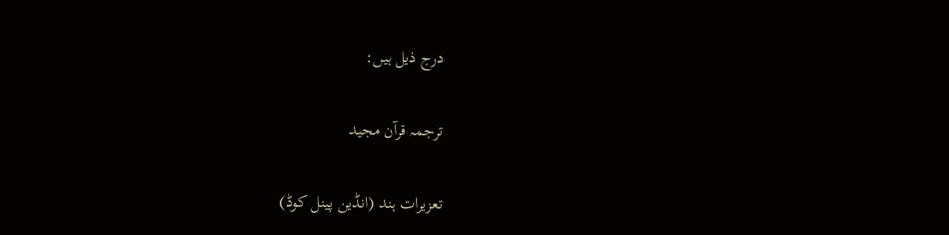درج ذیل ہیں:

ترجمہ قرآن مجید

تعزیرات ہند (انڈین پینل کوڈ)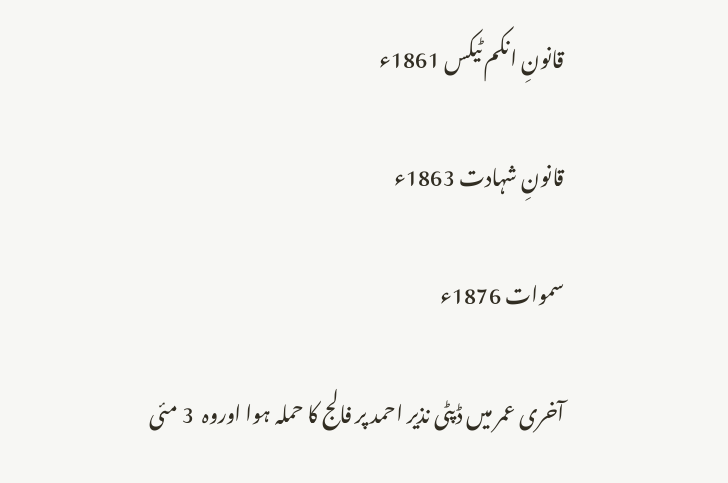قانونِ انکم ٹیکس 1861ء

قانونِ شہادت 1863ء

سموات 1876ء

آخری عمر میں ڈپٹی نذیر احمد پر فالج کا حملہ ہوا اوروہ  3 مئی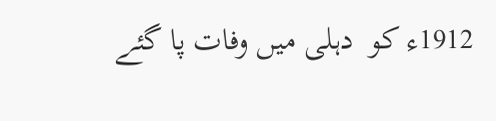1912ء کو  دہلی میں وفات پا گئے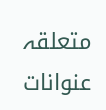متعلقہ عنوانات